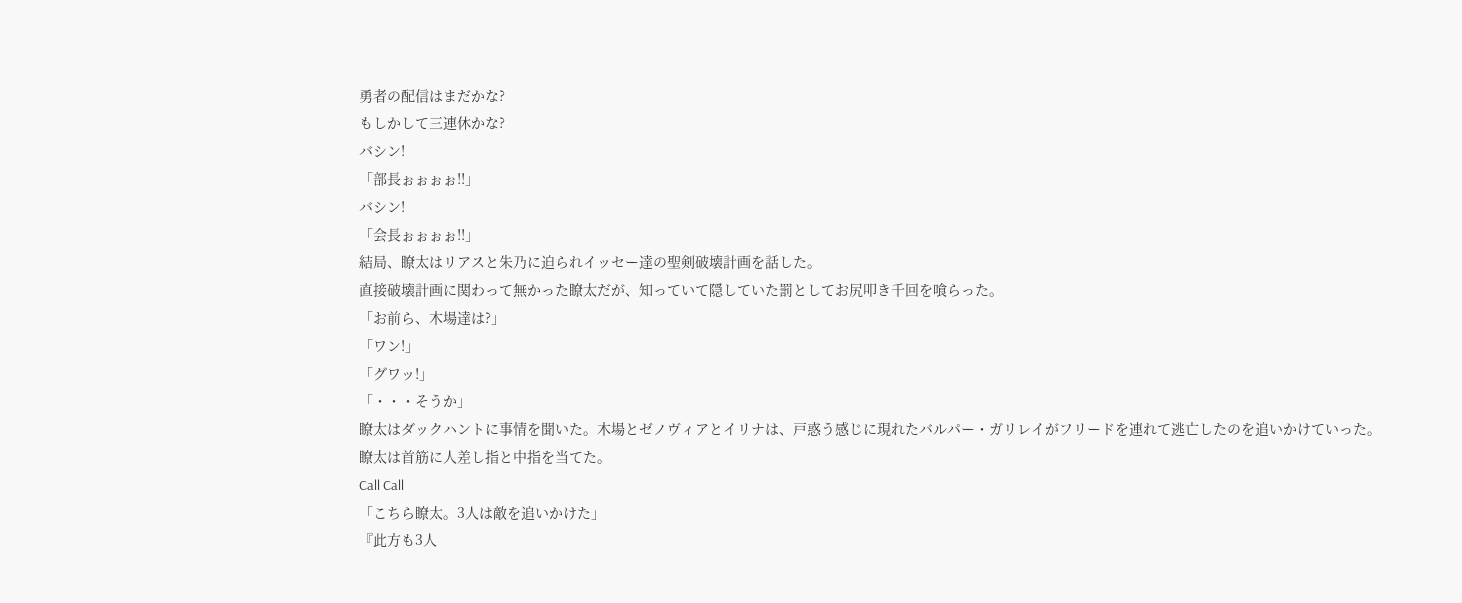勇者の配信はまだかな?
もしかして三連休かな?
バシン!
「部長ぉぉぉぉ!!」
バシン!
「会長ぉぉぉぉ!!」
結局、瞭太はリアスと朱乃に迫られイッセー達の聖剣破壊計画を話した。
直接破壊計画に関わって無かった瞭太だが、知っていて隠していた罰としてお尻叩き千回を喰らった。
「お前ら、木場達は?」
「ワン!」
「グワッ!」
「・・・そうか」
瞭太はダックハントに事情を聞いた。木場とゼノヴィアとイリナは、戸惑う感じに現れたバルパー・ガリレイがフリードを連れて逃亡したのを追いかけていった。
瞭太は首筋に人差し指と中指を当てた。
Call Call
「こちら瞭太。3人は敵を追いかけた」
『此方も3人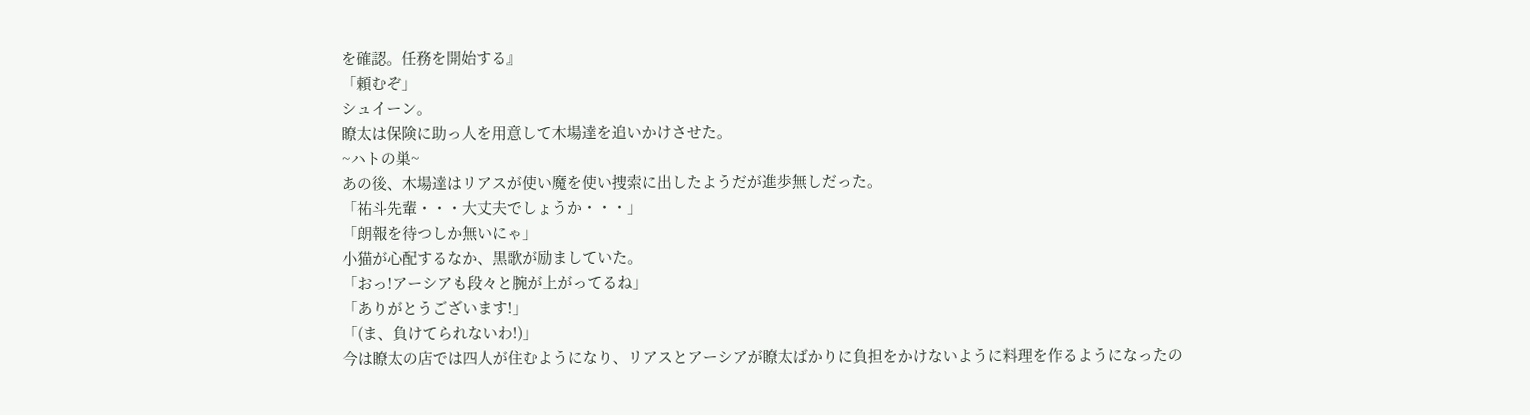を確認。任務を開始する』
「頼むぞ」
シュイーン。
瞭太は保険に助っ人を用意して木場達を追いかけさせた。
~ハトの巣~
あの後、木場達はリアスが使い魔を使い捜索に出したようだが進歩無しだった。
「祐斗先輩・・・大丈夫でしょうか・・・」
「朗報を待つしか無いにゃ」
小猫が心配するなか、黒歌が励ましていた。
「おっ!アーシアも段々と腕が上がってるね」
「ありがとうございます!」
「(ま、負けてられないわ!)」
今は瞭太の店では四人が住むようになり、リアスとアーシアが瞭太ばかりに負担をかけないように料理を作るようになったの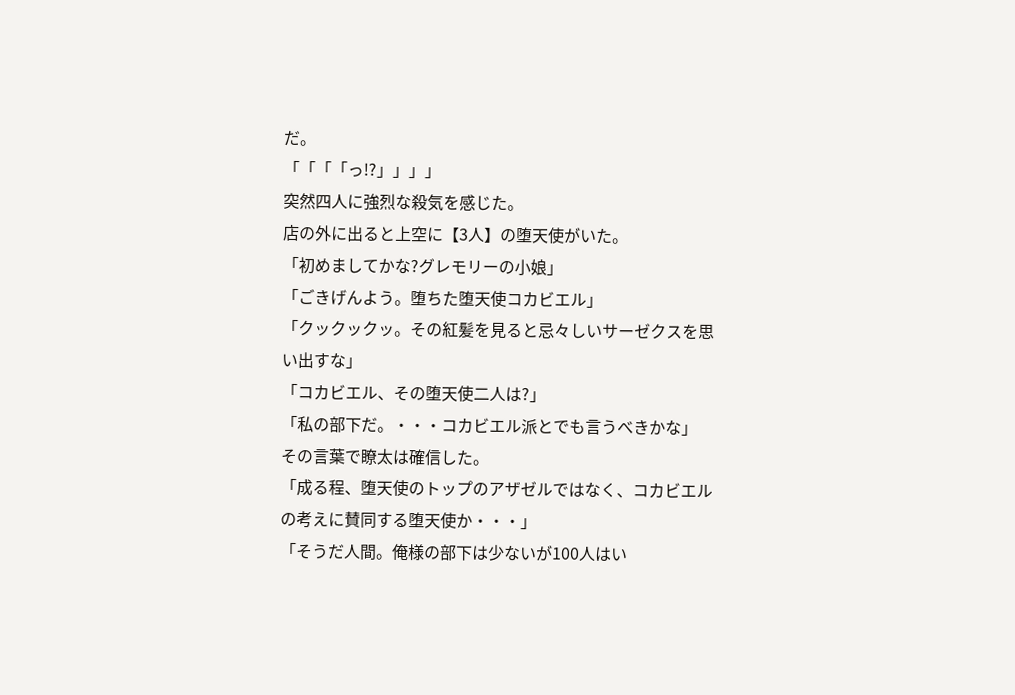だ。
「「「「っ!?」」」」
突然四人に強烈な殺気を感じた。
店の外に出ると上空に【3人】の堕天使がいた。
「初めましてかな?グレモリーの小娘」
「ごきげんよう。堕ちた堕天使コカビエル」
「クックックッ。その紅髪を見ると忌々しいサーゼクスを思い出すな」
「コカビエル、その堕天使二人は?」
「私の部下だ。・・・コカビエル派とでも言うべきかな」
その言葉で瞭太は確信した。
「成る程、堕天使のトップのアザゼルではなく、コカビエルの考えに賛同する堕天使か・・・」
「そうだ人間。俺様の部下は少ないが100人はい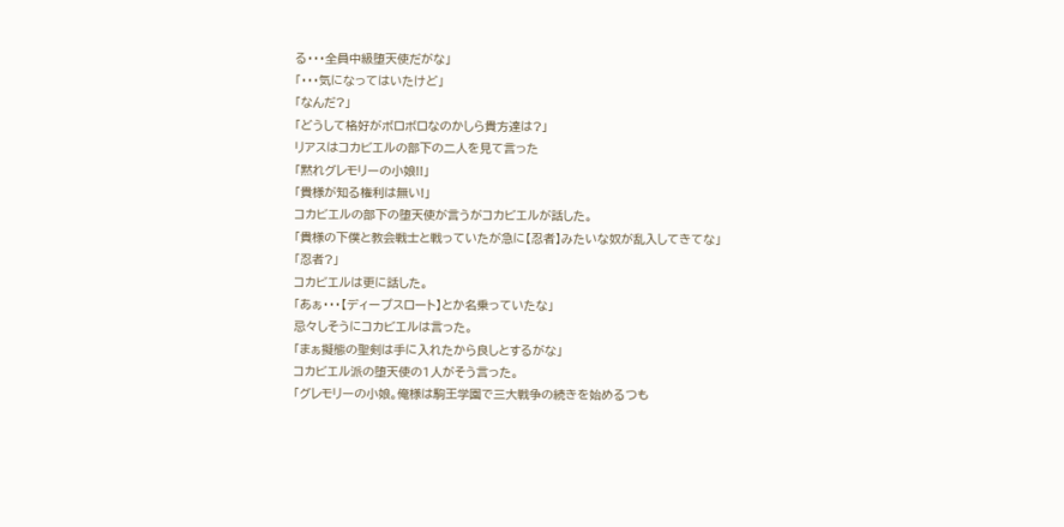る・・・全員中級堕天使だがな」
「・・・気になってはいたけど」
「なんだ?」
「どうして格好がボロボロなのかしら貴方達は?」
リアスはコカビエルの部下の二人を見て言った
「黙れグレモリーの小娘!!」
「貴様が知る権利は無い!」
コカビエルの部下の堕天使が言うがコカビエルが話した。
「貴様の下僕と教会戦士と戦っていたが急に【忍者】みたいな奴が乱入してきてな」
「忍者?」
コカビエルは更に話した。
「あぁ・・・【ディープスロート】とか名乗っていたな」
忌々しそうにコカビエルは言った。
「まぁ擬態の聖剣は手に入れたから良しとするがな」
コカビエル派の堕天使の1人がそう言った。
「グレモリーの小娘。俺様は駒王学園で三大戦争の続きを始めるつも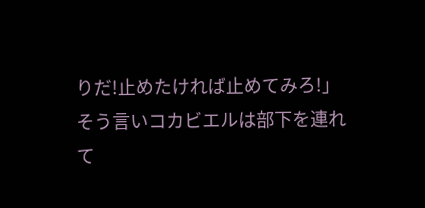りだ!止めたければ止めてみろ!」
そう言いコカビエルは部下を連れて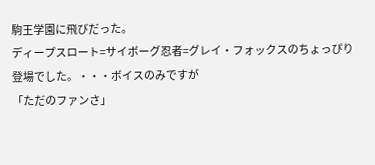駒王学園に飛びだった。
ディープスロート=サイボーグ忍者=グレイ・フォックスのちょっぴり登場でした。・・・ボイスのみですが
「ただのファンさ」